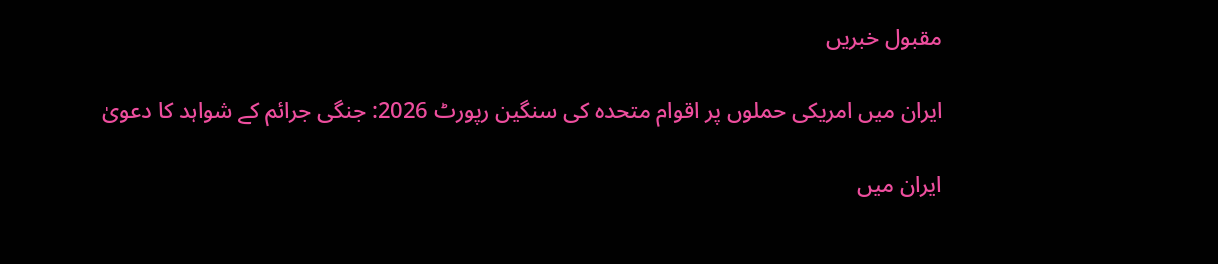مقبول خبریں

ایران میں امریکی حملوں پر اقوام متحدہ کی سنگین رپورٹ 2026: جنگی جرائم کے شواہد کا دعویٰ

ایران میں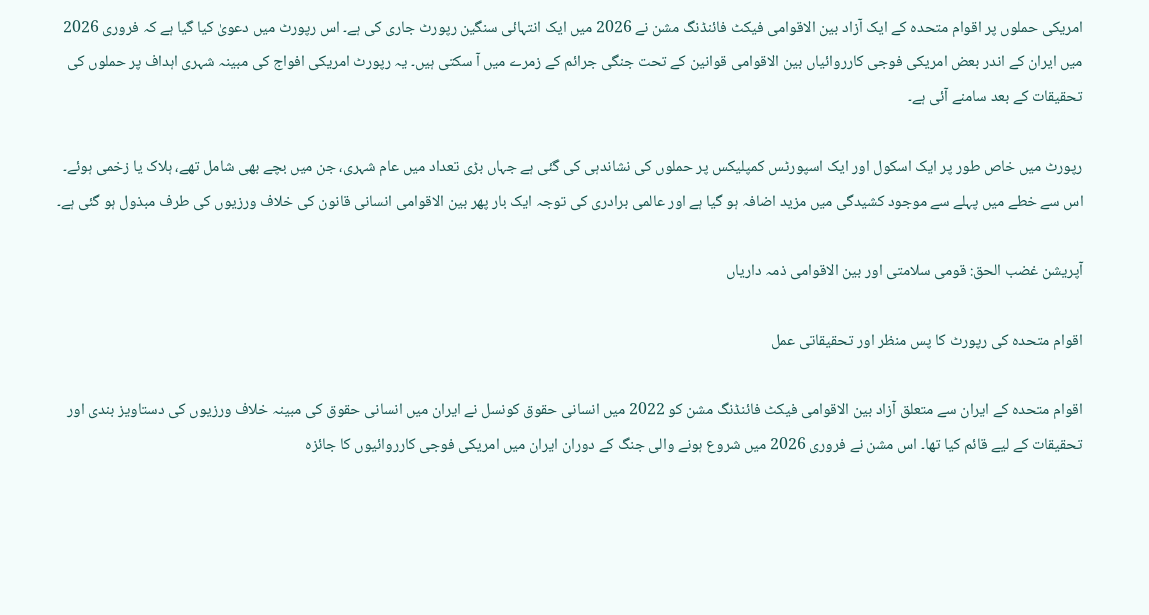امریکی حملوں پر اقوام متحدہ کے ایک آزاد بین الاقوامی فیکٹ فائنڈنگ مشن نے 2026 میں ایک انتہائی سنگین رپورٹ جاری کی ہے۔ اس رپورٹ میں دعویٰ کیا گیا ہے کہ فروری 2026 میں ایران کے اندر بعض امریکی فوجی کارروائیاں بین الاقوامی قوانین کے تحت جنگی جرائم کے زمرے میں آ سکتی ہیں۔ یہ رپورٹ امریکی افواج کی مبینہ شہری اہداف پر حملوں کی تحقیقات کے بعد سامنے آئی ہے۔

رپورٹ میں خاص طور پر ایک اسکول اور ایک اسپورٹس کمپلیکس پر حملوں کی نشاندہی کی گئی ہے جہاں بڑی تعداد میں عام شہری، جن میں بچے بھی شامل تھے، ہلاک یا زخمی ہوئے۔ اس سے خطے میں پہلے سے موجود کشیدگی میں مزید اضافہ ہو گیا ہے اور عالمی برادری کی توجہ ایک بار پھر بین الاقوامی انسانی قانون کی خلاف ورزیوں کی طرف مبذول ہو گئی ہے۔

آپریشن غضب الحق: قومی سلامتی اور بین الاقوامی ذمہ داریاں

اقوام متحدہ کی رپورٹ کا پس منظر اور تحقیقاتی عمل

اقوام متحدہ کے ایران سے متعلق آزاد بین الاقوامی فیکٹ فائنڈنگ مشن کو 2022 میں انسانی حقوق کونسل نے ایران میں انسانی حقوق کی مبینہ خلاف ورزیوں کی دستاویز بندی اور تحقیقات کے لیے قائم کیا تھا۔ اس مشن نے فروری 2026 میں شروع ہونے والی جنگ کے دوران ایران میں امریکی فوجی کارروائیوں کا جائزہ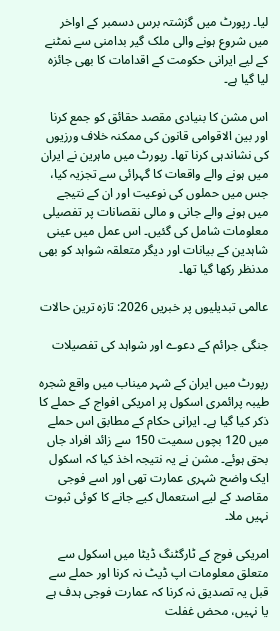لیا۔ رپورٹ میں گزشتہ برس دسمبر کے اواخر میں شروع ہونے والی ملک گیر بدامنی سے نمٹنے کے لیے ایرانی حکومت کے اقدامات کا بھی جائزہ لیا گیا ہے۔

اس مشن کا بنیادی مقصد حقائق کو جمع کرنا اور بین الاقوامی قانون کی ممکنہ خلاف ورزیوں کی نشاندہی کرنا تھا۔ رپورٹ میں ماہرین نے ایران میں ہونے والے واقعات کا گہرائی سے تجزیہ کیا، جس میں حملوں کی نوعیت اور ان کے نتیجے میں ہونے والے جانی و مالی نقصانات پر تفصیلی معلومات شامل کی گئیں۔ اس عمل میں عینی شاہدین کے بیانات اور دیگر متعلقہ شواہد کو بھی مدنظر رکھا گیا تھا۔

عالمی تبدیلیوں پر خبریں 2026: تازہ ترین حالات

جنگی جرائم کے دعوے اور شواہد کی تفصیلات

رپورٹ میں ایران کے شہر میناب میں واقع شجرہ طیبہ پرائمری اسکول پر امریکی افواج کے حملے کا ذکر کیا گیا ہے۔ ایرانی حکام کے مطابق اس حملے میں 120 بچوں سمیت 150 سے زائد افراد جاں بحق ہوئے۔ مشن نے یہ نتیجہ اخذ کیا کہ اسکول ایک واضح شہری عمارت تھی اور اسے فوجی مقاصد کے لیے استعمال کیے جانے کا کوئی ثبوت نہیں ملا۔

امریکی فوج کے ٹارگٹنگ ڈیٹا میں اسکول سے متعلق معلومات اپ ڈیٹ نہ کرنا اور حملے سے قبل یہ تصدیق نہ کرنا کہ عمارت فوجی ہدف ہے یا نہیں، محض غفلت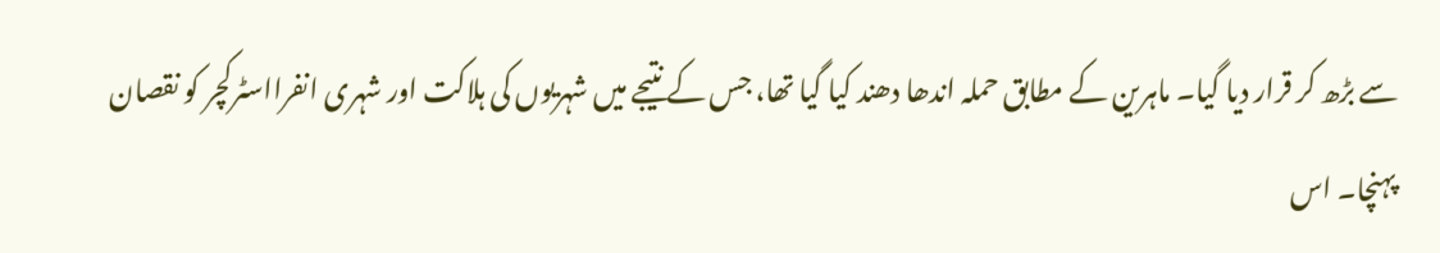سے بڑھ کر قرار دیا گیا۔ ماہرین کے مطابق حملہ اندھا دھند کیا گیا تھا، جس کے نتیجے میں شہریوں کی ہلاکت اور شہری انفرااسٹرکچر کو نقصان پہنچا۔ اس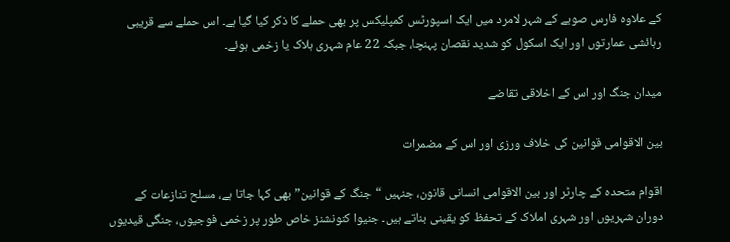کے علاوہ فارس صوبے کے شہر لامرد میں ایک اسپورٹس کمپلیکس پر بھی حملے کا ذکر کیا گیا ہے۔ اس حملے سے قریبی رہائشی عمارتوں اور ایک اسکول کو شدید نقصان پہنچا، جبکہ 22 عام شہری ہلاک یا زخمی ہوئے۔

میدان جنگ اور اس کے اخلاقی تقاضے

بین الاقوامی قوانین کی خلاف ورزی اور اس کے مضمرات

اقوام متحدہ کے چارٹر اور بین الاقوامی انسانی قانون، جنہیں “جنگ کے قوانین” بھی کہا جاتا ہے، مسلح تنازعات کے دوران شہریوں اور شہری املاک کے تحفظ کو یقینی بناتے ہیں۔ جنیوا کنونشنز خاص طور پر زخمی فوجیوں، جنگی قیدیوں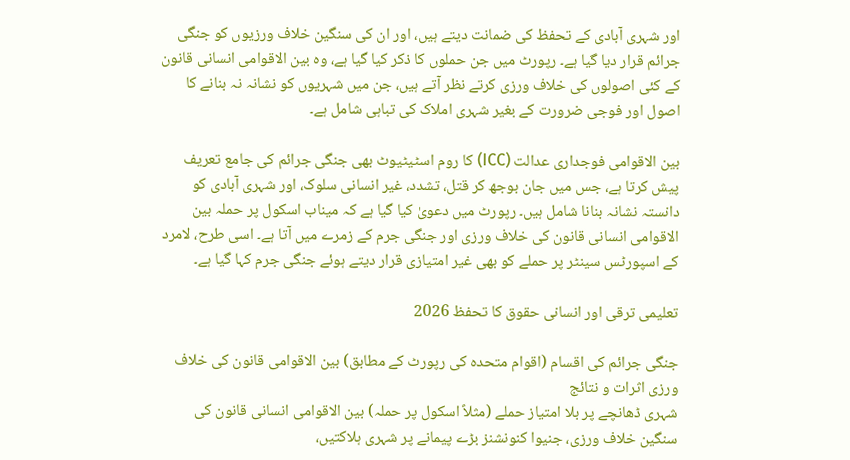اور شہری آبادی کے تحفظ کی ضمانت دیتے ہیں، اور ان کی سنگین خلاف ورزیوں کو جنگی جرائم قرار دیا گیا ہے۔ رپورٹ میں جن حملوں کا ذکر کیا گیا ہے، وہ بین الاقوامی انسانی قانون کے کئی اصولوں کی خلاف ورزی کرتے نظر آتے ہیں، جن میں شہریوں کو نشانہ نہ بنانے کا اصول اور فوجی ضرورت کے بغیر شہری املاک کی تباہی شامل ہے۔

بین الاقوامی فوجداری عدالت (ICC) کا روم اسٹیٹیوٹ بھی جنگی جرائم کی جامع تعریف پیش کرتا ہے، جس میں جان بوجھ کر قتل، تشدد، غیر انسانی سلوک، اور شہری آبادی کو دانستہ نشانہ بنانا شامل ہیں۔ رپورٹ میں دعویٰ کیا گیا ہے کہ میناب اسکول پر حملہ بین الاقوامی انسانی قانون کی خلاف ورزی اور جنگی جرم کے زمرے میں آتا ہے۔ اسی طرح، لامرد کے اسپورٹس سینٹر پر حملے کو بھی غیر امتیازی قرار دیتے ہوئے جنگی جرم کہا گیا ہے۔

تعلیمی ترقی اور انسانی حقوق کا تحفظ 2026

جنگی جرائم کی اقسام (اقوام متحدہ کی رپورٹ کے مطابق) بین الاقوامی قانون کی خلاف ورزی اثرات و نتائج
شہری ڈھانچے پر بلا امتیاز حملے (مثلاً اسکول پر حملہ) بین الاقوامی انسانی قانون کی سنگین خلاف ورزی، جنیوا کنونشنز بڑے پیمانے پر شہری ہلاکتیں،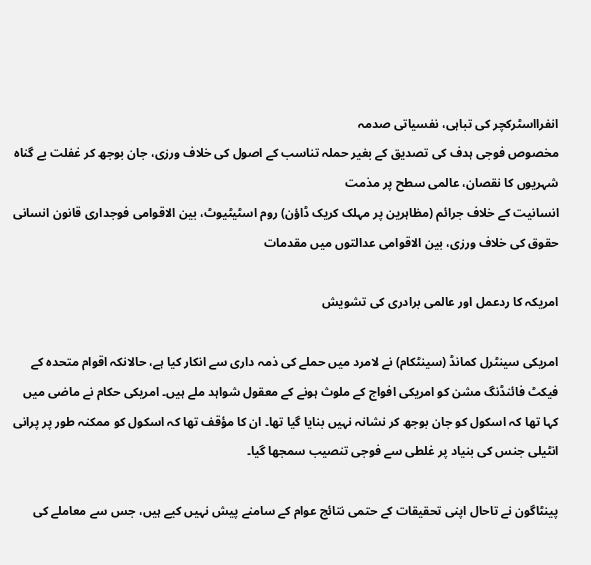انفرااسٹرکچر کی تباہی، نفسیاتی صدمہ
مخصوص فوجی ہدف کی تصدیق کے بغیر حملہ تناسب کے اصول کی خلاف ورزی، جان بوجھ کر غفلت بے گناہ شہریوں کا نقصان، عالمی سطح پر مذمت
انسانیت کے خلاف جرائم (مظاہرین پر مہلک کریک ڈاؤن) روم اسٹیٹیوٹ، بین الاقوامی فوجداری قانون انسانی حقوق کی خلاف ورزی، بین الاقوامی عدالتوں میں مقدمات

امریکہ کا ردعمل اور عالمی برادری کی تشویش

امریکی سینٹرل کمانڈ (سینٹکام) نے لامرد میں حملے کی ذمہ داری سے انکار کیا ہے، حالانکہ اقوام متحدہ کے فیکٹ فائنڈنگ مشن کو امریکی افواج کے ملوث ہونے کے معقول شواہد ملے ہیں۔ امریکی حکام نے ماضی میں کہا تھا کہ اسکول کو جان بوجھ کر نشانہ نہیں بنایا گیا تھا۔ ان کا مؤقف تھا کہ اسکول کو ممکنہ طور پر پرانی انٹیلی جنس کی بنیاد پر غلطی سے فوجی تنصیب سمجھا گیا۔

پینٹاگون نے تاحال اپنی تحقیقات کے حتمی نتائج عوام کے سامنے پیش نہیں کیے ہیں، جس سے معاملے کی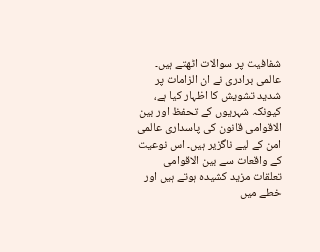شفافیت پر سوالات اٹھتے ہیں۔ عالمی برادری نے ان الزامات پر شدید تشویش کا اظہار کیا ہے، کیونکہ شہریوں کے تحفظ اور بین الاقوامی قانون کی پاسداری عالمی امن کے لیے ناگزیر ہیں۔ اس نوعیت کے واقعات سے بین الاقوامی تعلقات مزید کشیدہ ہوتے ہیں اور خطے میں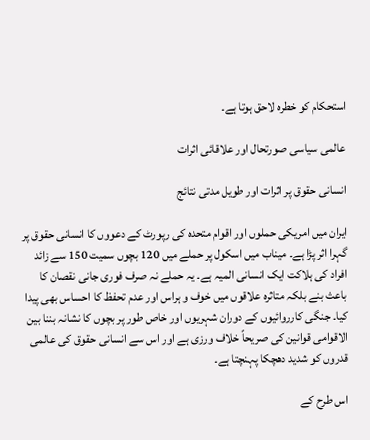استحکام کو خطرہ لاحق ہوتا ہے۔

عالمی سیاسی صورتحال اور علاقائی اثرات

انسانی حقوق پر اثرات اور طویل مدتی نتائج

ایران میں امریکی حملوں اور اقوام متحدہ کی رپورٹ کے دعووں کا انسانی حقوق پر گہرا اثر پڑا ہے۔ میناب میں اسکول پر حملے میں 120 بچوں سمیت 150 سے زائد افراد کی ہلاکت ایک انسانی المیہ ہے۔ یہ حملے نہ صرف فوری جانی نقصان کا باعث بنے بلکہ متاثرہ علاقوں میں خوف و ہراس اور عدم تحفظ کا احساس بھی پیدا کیا۔ جنگی کارروائیوں کے دوران شہریوں اور خاص طور پر بچوں کا نشانہ بننا بین الاقوامی قوانین کی صریحاً خلاف ورزی ہے اور اس سے انسانی حقوق کی عالمی قدروں کو شدید دھچکا پہنچتا ہے۔

اس طرح کے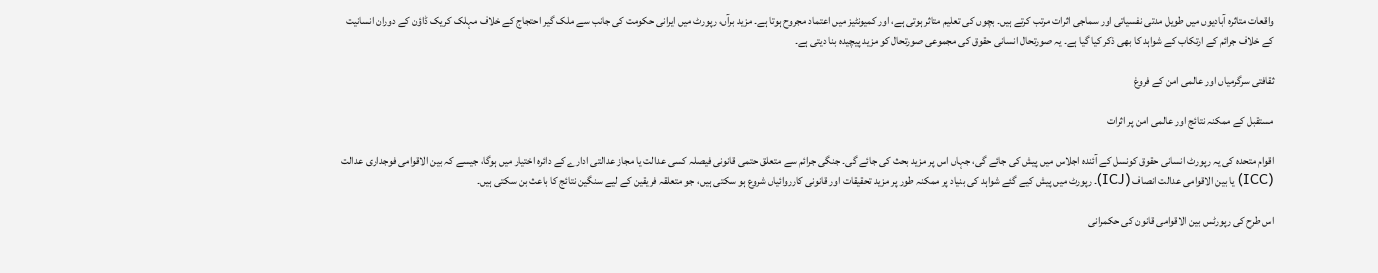واقعات متاثرہ آبادیوں میں طویل مدتی نفسیاتی اور سماجی اثرات مرتب کرتے ہیں۔ بچوں کی تعلیم متاثر ہوتی ہے، اور کمیونٹیز میں اعتماد مجروح ہوتا ہے۔ مزید برآں، رپورٹ میں ایرانی حکومت کی جانب سے ملک گیر احتجاج کے خلاف مہلک کریک ڈاؤن کے دوران انسانیت کے خلاف جرائم کے ارتکاب کے شواہد کا بھی ذکر کیا گیا ہے۔ یہ صورتحال انسانی حقوق کی مجموعی صورتحال کو مزید پیچیدہ بنا دیتی ہے۔

ثقافتی سرگرمیاں اور عالمی امن کے فروغ

مستقبل کے ممکنہ نتائج اور عالمی امن پر اثرات

اقوام متحدہ کی یہ رپورٹ انسانی حقوق کونسل کے آئندہ اجلاس میں پیش کی جائے گی، جہاں اس پر مزید بحث کی جائے گی۔ جنگی جرائم سے متعلق حتمی قانونی فیصلہ کسی عدالت یا مجاز عدالتی ادارے کے دائرہ اختیار میں ہوگا، جیسے کہ بین الاقوامی فوجداری عدالت (ICC) یا بین الاقوامی عدالت انصاف (ICJ)۔ رپورٹ میں پیش کیے گئے شواہد کی بنیاد پر ممکنہ طور پر مزید تحقیقات اور قانونی کارروائیاں شروع ہو سکتی ہیں، جو متعلقہ فریقین کے لیے سنگین نتائج کا باعث بن سکتی ہیں۔

اس طرح کی رپورٹس بین الاقوامی قانون کی حکمرانی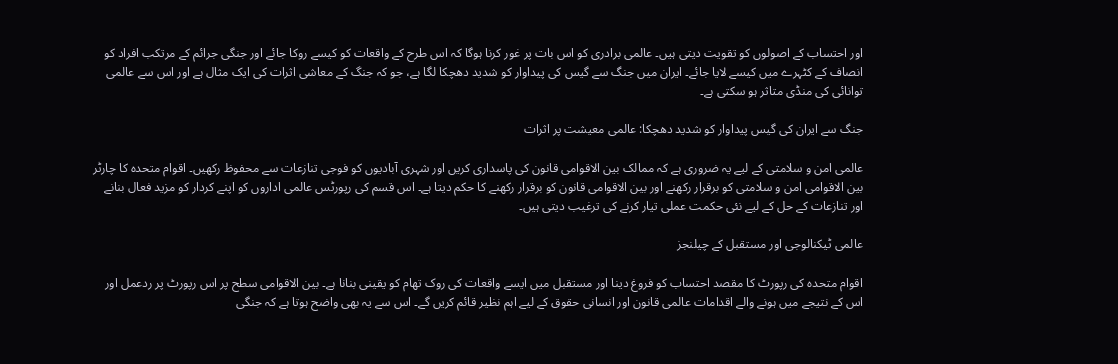اور احتساب کے اصولوں کو تقویت دیتی ہیں۔ عالمی برادری کو اس بات پر غور کرنا ہوگا کہ اس طرح کے واقعات کو کیسے روکا جائے اور جنگی جرائم کے مرتکب افراد کو انصاف کے کٹہرے میں کیسے لایا جائے۔ ایران میں جنگ سے گیس کی پیداوار کو شدید دھچکا لگا ہے، جو کہ جنگ کے معاشی اثرات کی ایک مثال ہے اور اس سے عالمی توانائی کی منڈی متاثر ہو سکتی ہے۔

جنگ سے ایران کی گیس پیداوار کو شدید دھچکا: عالمی معیشت پر اثرات

عالمی امن و سلامتی کے لیے یہ ضروری ہے کہ ممالک بین الاقوامی قانون کی پاسداری کریں اور شہری آبادیوں کو فوجی تنازعات سے محفوظ رکھیں۔ اقوام متحدہ کا چارٹر بین الاقوامی امن و سلامتی کو برقرار رکھنے اور بین الاقوامی قانون کو برقرار رکھنے کا حکم دیتا ہے۔ اس قسم کی رپورٹس عالمی اداروں کو اپنے کردار کو مزید فعال بنانے اور تنازعات کے حل کے لیے نئی حکمت عملی تیار کرنے کی ترغیب دیتی ہیں۔

عالمی ٹیکنالوجی اور مستقبل کے چیلنجز

اقوام متحدہ کی رپورٹ کا مقصد احتساب کو فروغ دینا اور مستقبل میں ایسے واقعات کی روک تھام کو یقینی بنانا ہے۔ بین الاقوامی سطح پر اس رپورٹ پر ردعمل اور اس کے نتیجے میں ہونے والے اقدامات عالمی قانون اور انسانی حقوق کے لیے اہم نظیر قائم کریں گے۔ اس سے یہ بھی واضح ہوتا ہے کہ جنگی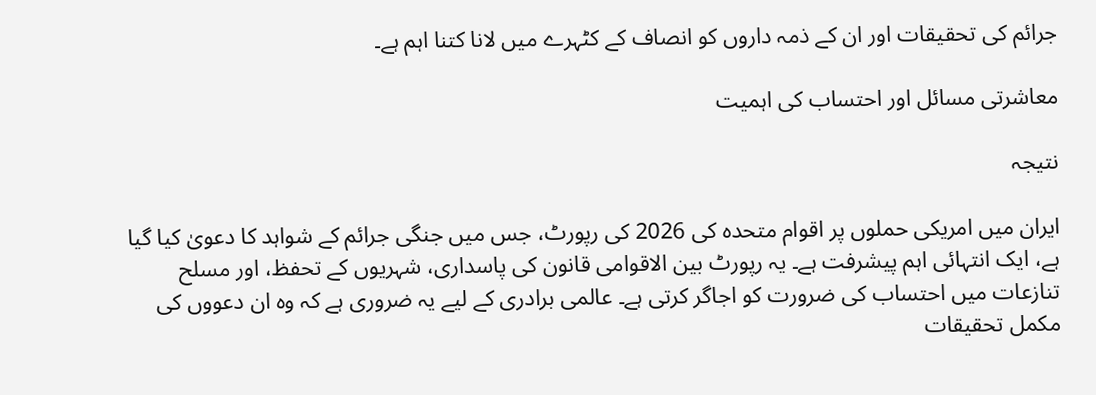جرائم کی تحقیقات اور ان کے ذمہ داروں کو انصاف کے کٹہرے میں لانا کتنا اہم ہے۔

معاشرتی مسائل اور احتساب کی اہمیت

نتیجہ

ایران میں امریکی حملوں پر اقوام متحدہ کی 2026 کی رپورٹ، جس میں جنگی جرائم کے شواہد کا دعویٰ کیا گیا ہے، ایک انتہائی اہم پیشرفت ہے۔ یہ رپورٹ بین الاقوامی قانون کی پاسداری، شہریوں کے تحفظ، اور مسلح تنازعات میں احتساب کی ضرورت کو اجاگر کرتی ہے۔ عالمی برادری کے لیے یہ ضروری ہے کہ وہ ان دعووں کی مکمل تحقیقات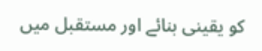کو یقینی بنائے اور مستقبل میں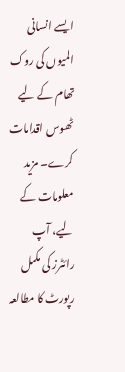ایسے انسانی المیوں کی روک تھام کے لیے ٹھوس اقدامات کرے۔ مزید معلومات کے لیے، آپ رائٹرز کی مکمل رپورٹ کا مطالعہ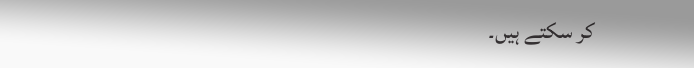کر سکتے ہیں۔